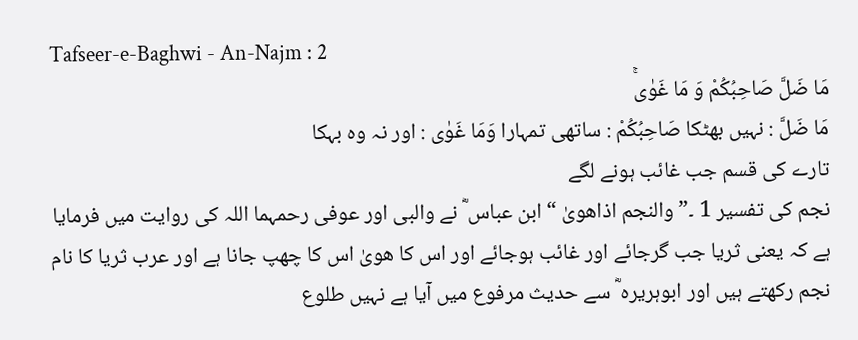Tafseer-e-Baghwi - An-Najm : 2
مَا ضَلَّ صَاحِبُكُمْ وَ مَا غَوٰىۚ
مَا ضَلَّ : نہیں بھٹکا صَاحِبُكُمْ : ساتھی تمہارا وَمَا غَوٰى : اور نہ وہ بہکا
تارے کی قسم جب غائب ہونے لگے
نجم کی تفسیر 1 ۔” والنجم اذاھویٰ “ ابن عباس ؓ نے والبی اور عوفی رحمہما اللہ کی روایت میں فرمایا ہے کہ یعنی ثریا جب گرجائے اور غائب ہوجائے اور اس کا ھویٰ اس کا چھپ جانا ہے اور عرب ثریا کا نام نجم رکھتے ہیں اور ابوہریرہ ؓ سے حدیث مرفوع میں آیا ہے نہیں طلوع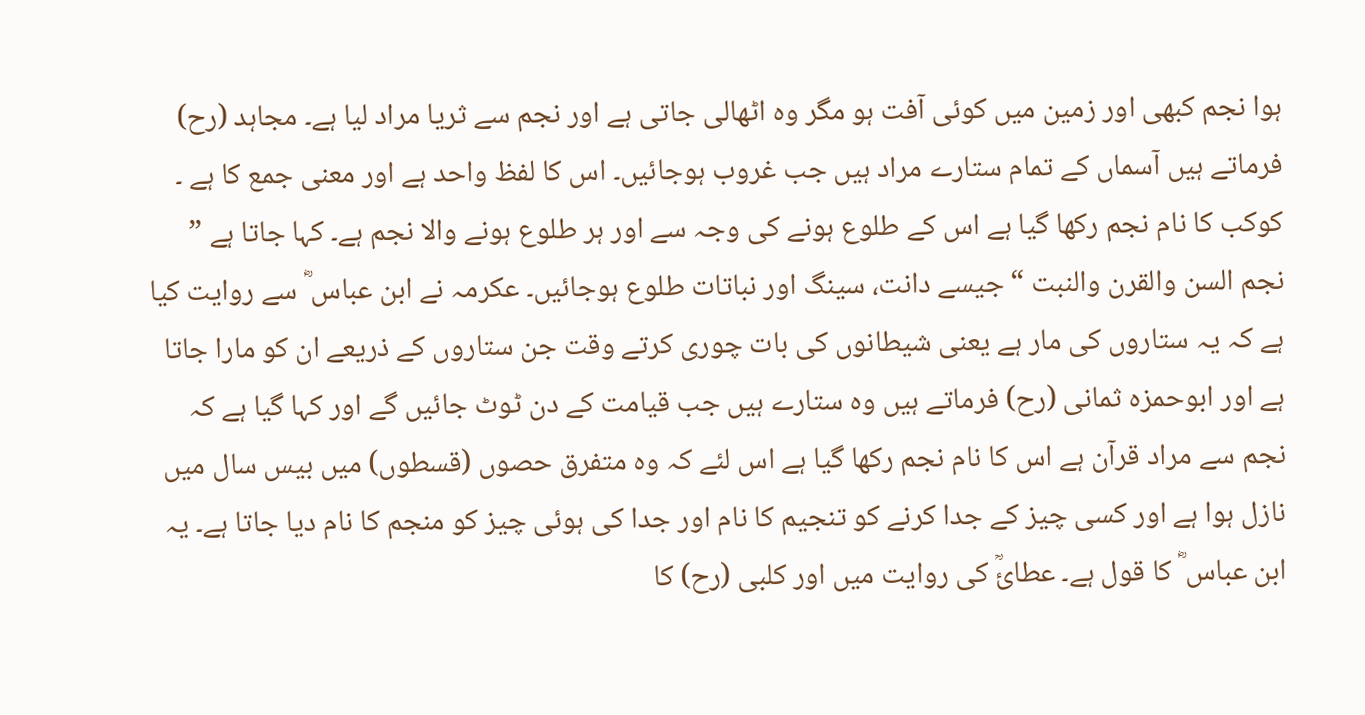ہوا نجم کبھی اور زمین میں کوئی آفت ہو مگر وہ اٹھالی جاتی ہے اور نجم سے ثریا مراد لیا ہے۔ مجاہد (رح) فرماتے ہیں آسماں کے تمام ستارے مراد ہیں جب غروب ہوجائیں۔ اس کا لفظ واحد ہے اور معنی جمع کا ہے ۔ کوکب کا نام نجم رکھا گیا ہے اس کے طلوع ہونے کی وجہ سے اور ہر طلوع ہونے والا نجم ہے۔ کہا جاتا ہے ” نجم السن والقرن والنبت “ جیسے دانت، سینگ اور نباتات طلوع ہوجائیں۔ عکرمہ نے ابن عباس ؓ سے روایت کیا ہے کہ یہ ستاروں کی مار ہے یعنی شیطانوں کی بات چوری کرتے وقت جن ستاروں کے ذریعے ان کو مارا جاتا ہے اور ابوحمزہ ثمانی (رح) فرماتے ہیں وہ ستارے ہیں جب قیامت کے دن ٹوٹ جائیں گے اور کہا گیا ہے کہ نجم سے مراد قرآن ہے اس کا نام نجم رکھا گیا ہے اس لئے کہ وہ متفرق حصوں (قسطوں) میں بیس سال میں نازل ہوا ہے اور کسی چیز کے جدا کرنے کو تنجیم کا نام اور جدا کی ہوئی چیز کو منجم کا نام دیا جاتا ہے۔ یہ ابن عباس ؓ کا قول ہے۔ عطائؒ کی روایت میں اور کلبی (رح) کا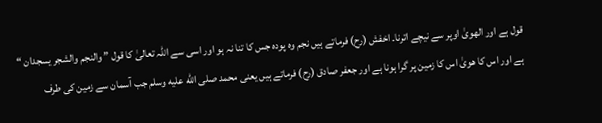قول ہے اور الھویٰ اوپر سے نیچے اترنا۔ اخفش (رح) فرماتے ہیں نجم وہ پودہ جس کا تنا نہ ہو اور اسی سے اللہ تعالیٰ کا قول ” والنجم والشجر یسجدان “ ہے اور اس کا ھویٰ اس کا زمین پر گرا ہونا ہے اور جعفر صادق (رح) فرماتے ہیں یعنی محمد صلى الله عليه وسلم جب آسمان سے زمین کی طرف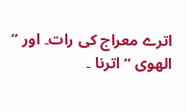اترے معراج کی رات۔ اور ” الھوی “ اترنا ۔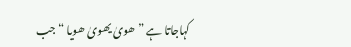کہاجاتا ہے ” ھویٰ یھویٰ ھویا “ جب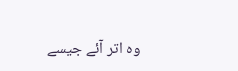وہ اتر آئے جیسے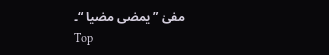مفیٰ ” یمضی مضیا “۔
Top